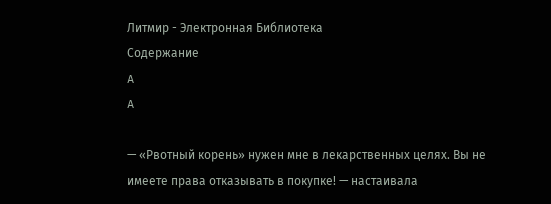Литмир - Электронная Библиотека
Содержание
A
A

— «Рвотный корень» нужен мне в лекарственных целях. Вы не имеете права отказывать в покупке! — настаивала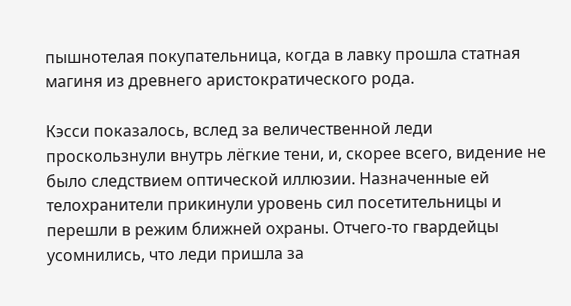пышнотелая покупательница, когда в лавку прошла статная магиня из древнего аристократического рода.

Кэсси показалось, вслед за величественной леди проскользнули внутрь лёгкие тени, и, скорее всего, видение не было следствием оптической иллюзии. Назначенные ей телохранители прикинули уровень сил посетительницы и перешли в режим ближней охраны. Отчего-то гвардейцы усомнились, что леди пришла за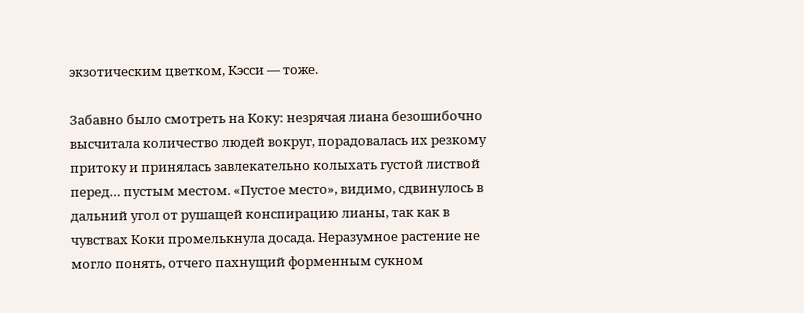экзотическим цветком, Кэсси — тоже.

Забавно было смотреть на Коку: незрячая лиана безошибочно высчитала количество людей вокруг, порадовалась их резкому притоку и принялась завлекательно колыхать густой листвой перед… пустым местом. «Пустое место», видимо, сдвинулось в дальний угол от рушащей конспирацию лианы, так как в чувствах Коки промелькнула досада. Неразумное растение не могло понять, отчего пахнущий форменным сукном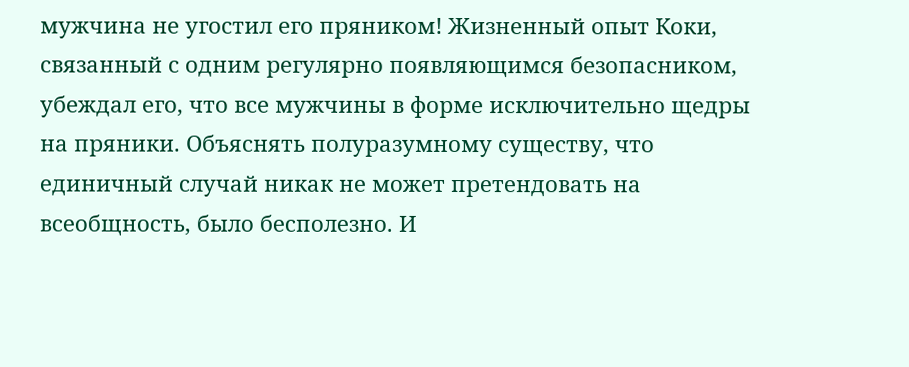мужчина не угостил его пряником! Жизненный опыт Коки, связанный с одним регулярно появляющимся безопасником, убеждал его, что все мужчины в форме исключительно щедры на пряники. Объяснять полуразумному существу, что единичный случай никак не может претендовать на всеобщность, было бесполезно. И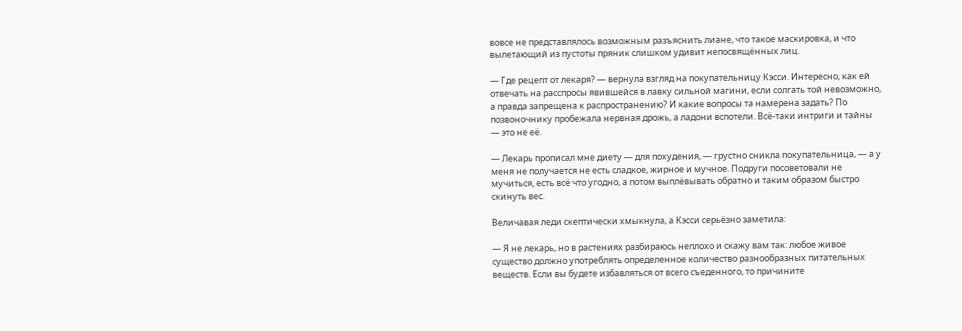вовсе не представлялось возможным разъяснить лиане, что такое маскировка, и что вылетающий из пустоты пряник слишком удивит непосвящённых лиц.

— Где рецепт от лекаря? — вернула взгляд на покупательницу Кэсси. Интересно, как ей отвечать на расспросы явившейся в лавку сильной магини, если солгать той невозможно, а правда запрещена к распространению? И какие вопросы та намерена задать? По позвоночнику пробежала нервная дрожь, а ладони вспотели. Всё-таки интриги и тайны — это не её.

— Лекарь прописал мне диету — для похудения, — грустно сникла покупательница, — а у меня не получается не есть сладкое, жирное и мучное. Подруги посоветовали не мучиться, есть всё что угодно, а потом выплёвывать обратно и таким образом быстро скинуть вес.

Величавая леди скептически хмыкнула, а Кэсси серьёзно заметила:

— Я не лекарь, но в растениях разбираюсь неплохо и скажу вам так: любое живое существо должно употреблять определенное количество разнообразных питательных веществ. Если вы будете избавляться от всего съеденного, то причините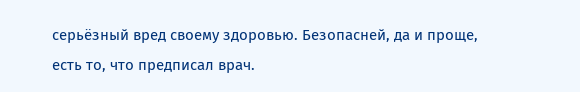серьёзный вред своему здоровью. Безопасней, да и проще, есть то, что предписал врач.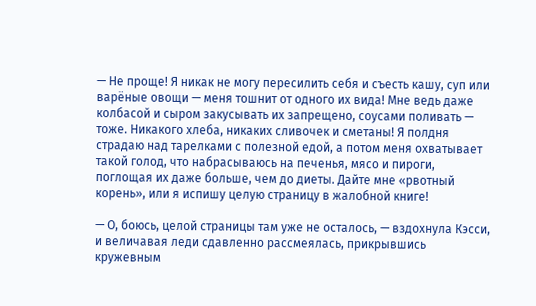— Не проще! Я никак не могу пересилить себя и съесть кашу, суп или варёные овощи — меня тошнит от одного их вида! Мне ведь даже колбасой и сыром закусывать их запрещено, соусами поливать — тоже. Никакого хлеба, никаких сливочек и сметаны! Я полдня страдаю над тарелками с полезной едой, а потом меня охватывает такой голод, что набрасываюсь на печенья, мясо и пироги, поглощая их даже больше, чем до диеты. Дайте мне «рвотный корень», или я испишу целую страницу в жалобной книге!

— О, боюсь, целой страницы там уже не осталось, — вздохнула Кэсси, и величавая леди сдавленно рассмеялась, прикрывшись кружевным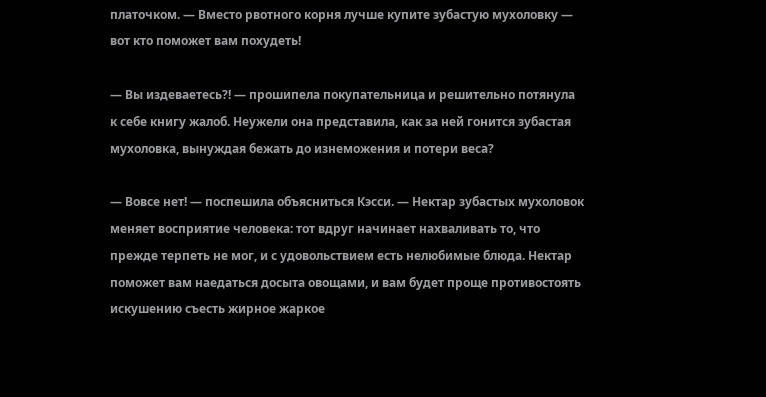платочком. — Вместо рвотного корня лучше купите зубастую мухоловку — вот кто поможет вам похудеть!

— Вы издеваетесь?! — прошипела покупательница и решительно потянула к себе книгу жалоб. Неужели она представила, как за ней гонится зубастая мухоловка, вынуждая бежать до изнеможения и потери веса?

— Вовсе нет! — поспешила объясниться Кэсси. — Нектар зубастых мухоловок меняет восприятие человека: тот вдруг начинает нахваливать то, что прежде терпеть не мог, и с удовольствием есть нелюбимые блюда. Нектар поможет вам наедаться досыта овощами, и вам будет проще противостоять искушению съесть жирное жаркое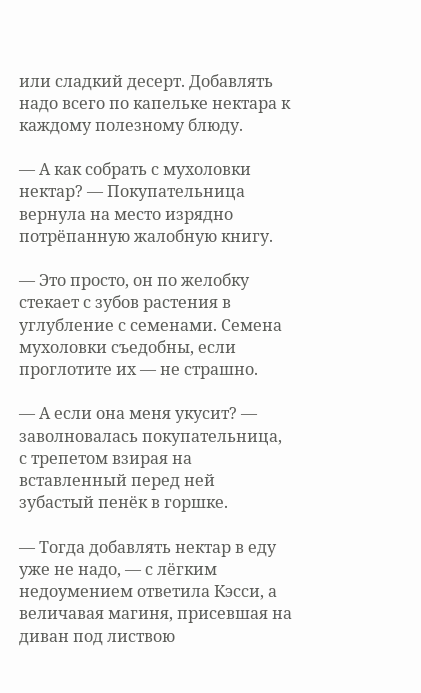или сладкий десерт. Добавлять надо всего по капельке нектара к каждому полезному блюду.

— А как собрать с мухоловки нектар? — Покупательница вернула на место изрядно потрёпанную жалобную книгу.

— Это просто, он по желобку стекает с зубов растения в углубление с семенами. Семена мухоловки съедобны, если проглотите их — не страшно.

— А если она меня укусит? — заволновалась покупательница, с трепетом взирая на вставленный перед ней зубастый пенёк в горшке.

— Тогда добавлять нектар в еду уже не надо, — с лёгким недоумением ответила Кэсси, а величавая магиня, присевшая на диван под листвою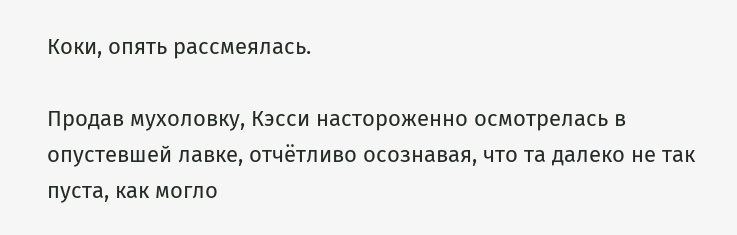Коки, опять рассмеялась.

Продав мухоловку, Кэсси настороженно осмотрелась в опустевшей лавке, отчётливо осознавая, что та далеко не так пуста, как могло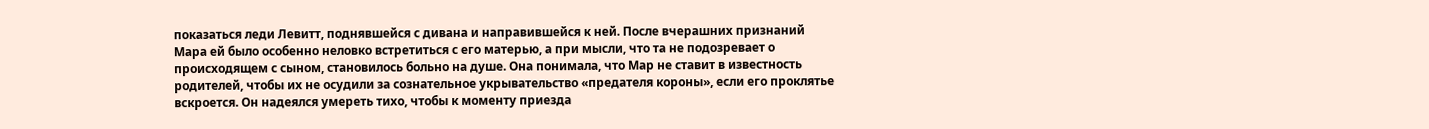показаться леди Левитт, поднявшейся с дивана и направившейся к ней. После вчерашних признаний Мара ей было особенно неловко встретиться с его матерью, а при мысли, что та не подозревает о происходящем с сыном, становилось больно на душе. Она понимала, что Мар не ставит в известность родителей, чтобы их не осудили за сознательное укрывательство «предателя короны», если его проклятье вскроется. Он надеялся умереть тихо, чтобы к моменту приезда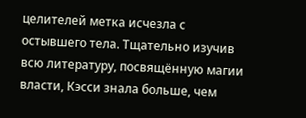целителей метка исчезла с остывшего тела. Тщательно изучив всю литературу, посвящённую магии власти, Кэсси знала больше, чем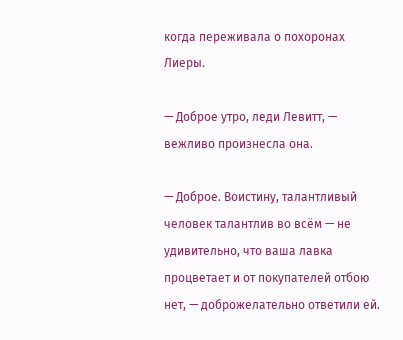когда переживала о похоронах Лиеры.

— Доброе утро, леди Левитт, — вежливо произнесла она.

— Доброе. Воистину, талантливый человек талантлив во всём — не удивительно, что ваша лавка процветает и от покупателей отбою нет, — доброжелательно ответили ей.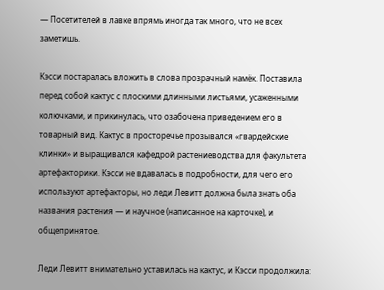— Посетителей в лавке впрямь иногда так много, что не всех заметишь.

Кэсси постаралась вложить в слова прозрачный намёк. Поставила перед собой кактус с плоскими длинными листьями, усаженными колючками, и прикинулась, что озабочена приведением его в товарный вид. Кактус в просторечье прозывался «гвардейские клинки» и выращивался кафедрой растениеводства для факультета артефакторики. Кэсси не вдавалась в подробности, для чего его используют артефакторы, но леди Левитт должна была знать оба названия растения — и научное (написанное на карточке), и общепринятое.

Леди Левитт внимательно уставилась на кактус, и Кэсси продолжила: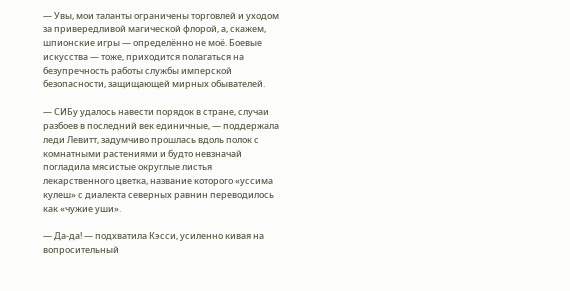— Увы, мои таланты ограничены торговлей и уходом за привередливой магической флорой, а, скажем, шпионские игры — определённо не моё. Боевые искусства — тоже, приходится полагаться на безупречность работы службы имперской безопасности, защищающей мирных обывателей.

— СИБу удалось навести порядок в стране, случаи разбоев в последний век единичные, — поддержала леди Левитт, задумчиво прошлась вдоль полок с комнатными растениями и будто невзначай погладила мясистые округлые листья лекарственного цветка, название которого «уссима кулеш» с диалекта северных равнин переводилось как «чужие уши».

— Да-да! — подхватила Кэсси, усиленно кивая на вопросительный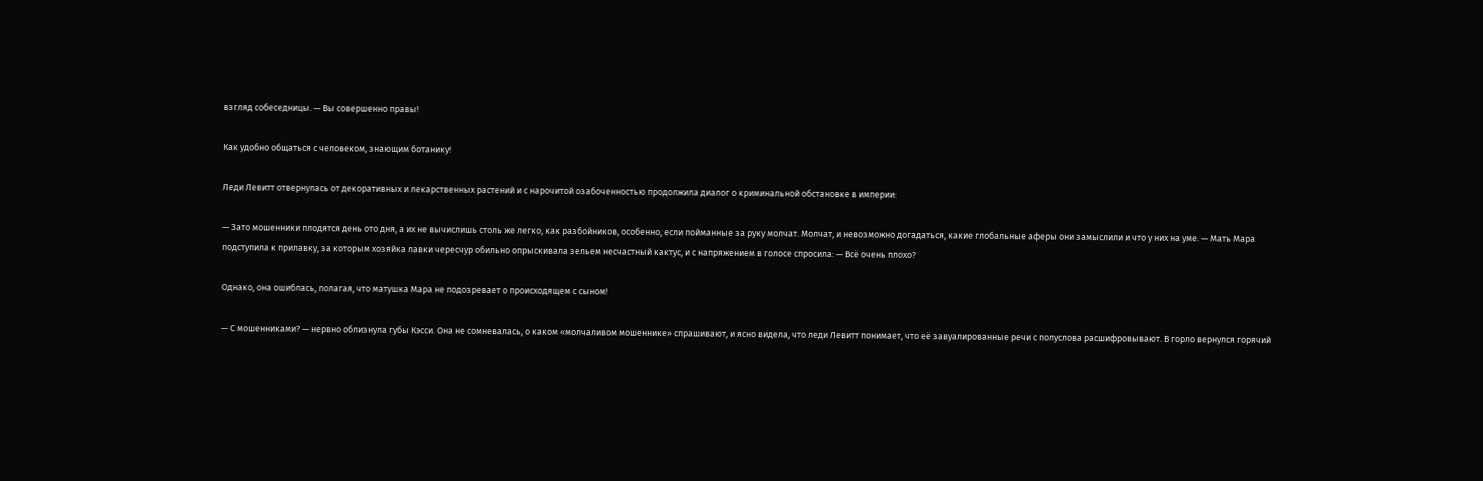взгляд собеседницы. — Вы совершенно правы!

Как удобно общаться с человеком, знающим ботанику!

Леди Левитт отвернулась от декоративных и лекарственных растений и с нарочитой озабоченностью продолжила диалог о криминальной обстановке в империи:

— Зато мошенники плодятся день ото дня, а их не вычислишь столь же легко, как разбойников, особенно, если пойманные за руку молчат. Молчат, и невозможно догадаться, какие глобальные аферы они замыслили и что у них на уме. — Мать Мара подступила к прилавку, за которым хозяйка лавки чересчур обильно опрыскивала зельем несчастный кактус, и с напряжением в голосе спросила: — Всё очень плохо?

Однако, она ошиблась, полагая, что матушка Мара не подозревает о происходящем с сыном!

— С мошенниками? — нервно облизнула губы Кэсси. Она не сомневалась, о каком «молчаливом мошеннике» спрашивают, и ясно видела, что леди Левитт понимает, что её завуалированные речи с полуслова расшифровывают. В горло вернулся горячий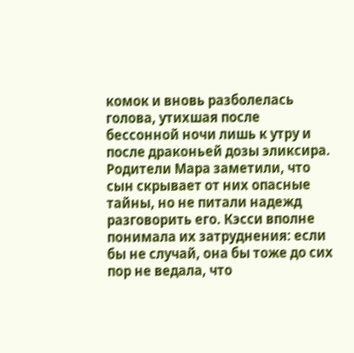комок и вновь разболелась голова, утихшая после бессонной ночи лишь к утру и после драконьей дозы эликсира. Родители Мара заметили, что сын скрывает от них опасные тайны, но не питали надежд разговорить его. Кэсси вполне понимала их затруднения: если бы не случай, она бы тоже до сих пор не ведала, что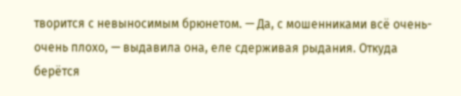творится с невыносимым брюнетом. — Да, с мошенниками всё очень-очень плохо, — выдавила она, еле сдерживая рыдания. Откуда берётся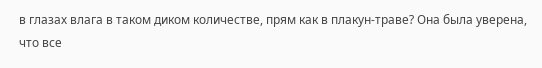в глазах влага в таком диком количестве, прям как в плакун-траве? Она была уверена, что все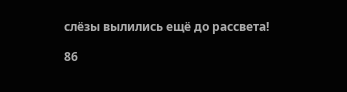слёзы вылились ещё до рассвета!

86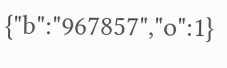{"b":"967857","o":1}